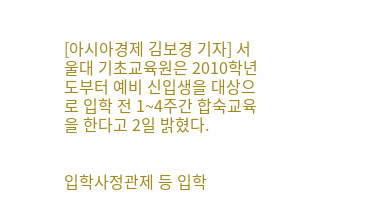[아시아경제 김보경 기자] 서울대 기초교육원은 2010학년도부터 예비 신입생을 대상으로 입학 전 1~4주간 합숙교육을 한다고 2일 밝혔다.


입학사정관제 등 입학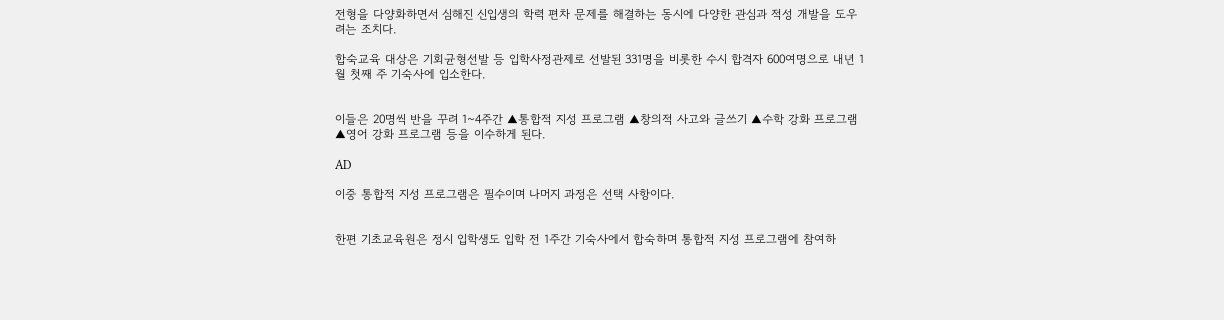전형을 다양화하면서 심해진 신입생의 학력 편차 문제를 해결하는 동시에 다양한 관심과 적성 개발을 도우려는 조치다.

합숙교육 대상은 기회균형선발 등 입학사정관제로 선발된 331명을 비롯한 수시 합격자 600여명으로 내년 1월 첫째 주 기숙사에 입소한다.


이들은 20명씩 반을 꾸려 1~4주간 ▲통합적 지성 프로그램 ▲창의적 사고와 글쓰기 ▲수학 강화 프로그램 ▲영어 강화 프로그램 등을 이수하게 된다.

AD

이중 통합적 지성 프로그램은 필수이며 나머지 과정은 선택 사항이다.


한편 기초교육원은 정시 입학생도 입학 전 1주간 기숙사에서 합숙하며 통합적 지성 프로그램에 참여하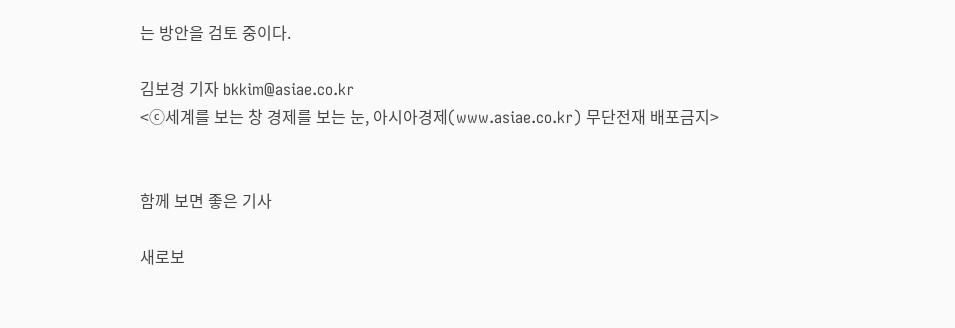는 방안을 검토 중이다.

김보경 기자 bkkim@asiae.co.kr
<ⓒ세계를 보는 창 경제를 보는 눈, 아시아경제(www.asiae.co.kr) 무단전재 배포금지>


함께 보면 좋은 기사

새로보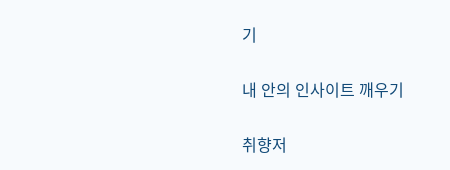기

내 안의 인사이트 깨우기

취향저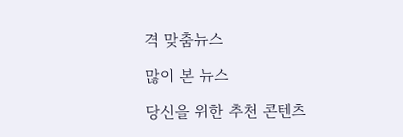격 맞춤뉴스

많이 본 뉴스

당신을 위한 추천 콘텐츠